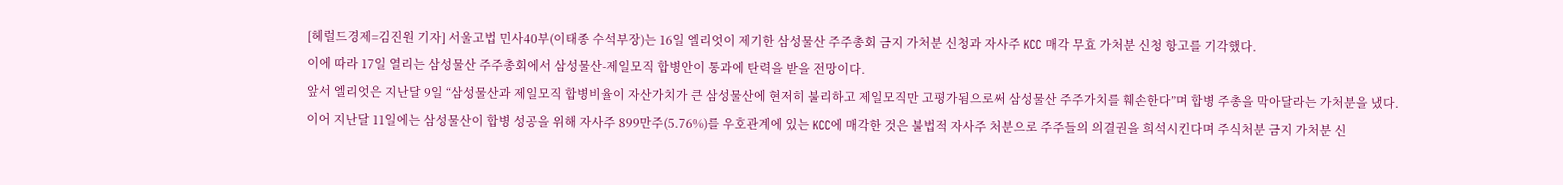[헤럴드경제=김진원 기자] 서울고법 민사40부(이태종 수석부장)는 16일 엘리엇이 제기한 삼성물산 주주총회 금지 가처분 신청과 자사주 KCC 매각 무효 가처분 신청 항고를 기각했다.
이에 따라 17일 열리는 삼성물산 주주총회에서 삼성물산-제일모직 합병안이 통과에 탄력을 받을 전망이다.
앞서 엘리엇은 지난달 9일 “삼성물산과 제일모직 합병비율이 자산가치가 큰 삼성물산에 현저히 불리하고 제일모직만 고평가됨으로써 삼성물산 주주가치를 훼손한다”며 합병 주총을 막아달라는 가처분을 냈다.
이어 지난달 11일에는 삼성물산이 합병 성공을 위해 자사주 899만주(5.76%)를 우호관계에 있는 KCC에 매각한 것은 불법적 자사주 처분으로 주주들의 의결권을 희석시킨다며 주식처분 금지 가처분 신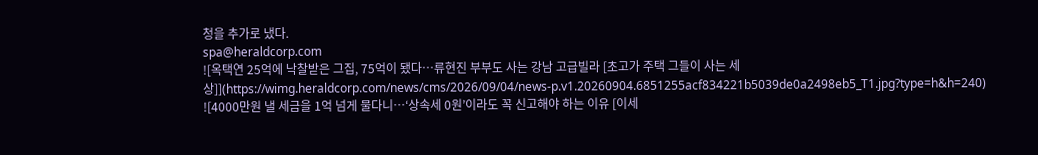청을 추가로 냈다.
spa@heraldcorp.com
![옥택연 25억에 낙찰받은 그집, 75억이 됐다…류현진 부부도 사는 강남 고급빌라 [초고가 주택 그들이 사는 세상]](https://wimg.heraldcorp.com/news/cms/2026/09/04/news-p.v1.20260904.6851255acf834221b5039de0a2498eb5_T1.jpg?type=h&h=240)
![4000만원 낼 세금을 1억 넘게 물다니…‘상속세 0원’이라도 꼭 신고해야 하는 이유 [이세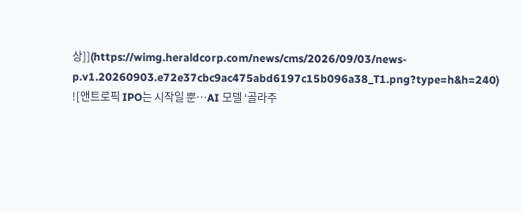상]](https://wimg.heraldcorp.com/news/cms/2026/09/03/news-p.v1.20260903.e72e37cbc9ac475abd6197c15b096a38_T1.png?type=h&h=240)
![앤트로픽 IPO는 시작일 뿐…AI 모델 ‘골라주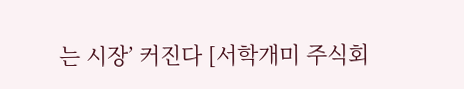는 시장’ 커진다 [서학개미 주식회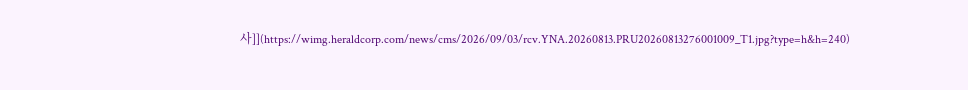사]](https://wimg.heraldcorp.com/news/cms/2026/09/03/rcv.YNA.20260813.PRU20260813276001009_T1.jpg?type=h&h=240)